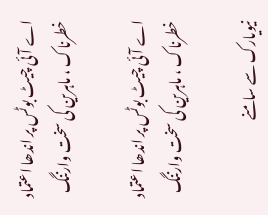اے آئی چیٹ بوٹس پر اندھا اعتماد خطرناک ، ماہرین کی سخت وارننگ

اے آئی چیٹ بوٹس پر اندھا اعتماد خطرناک ، ماہرین کی سخت وارننگ

نیویارک سے سامنے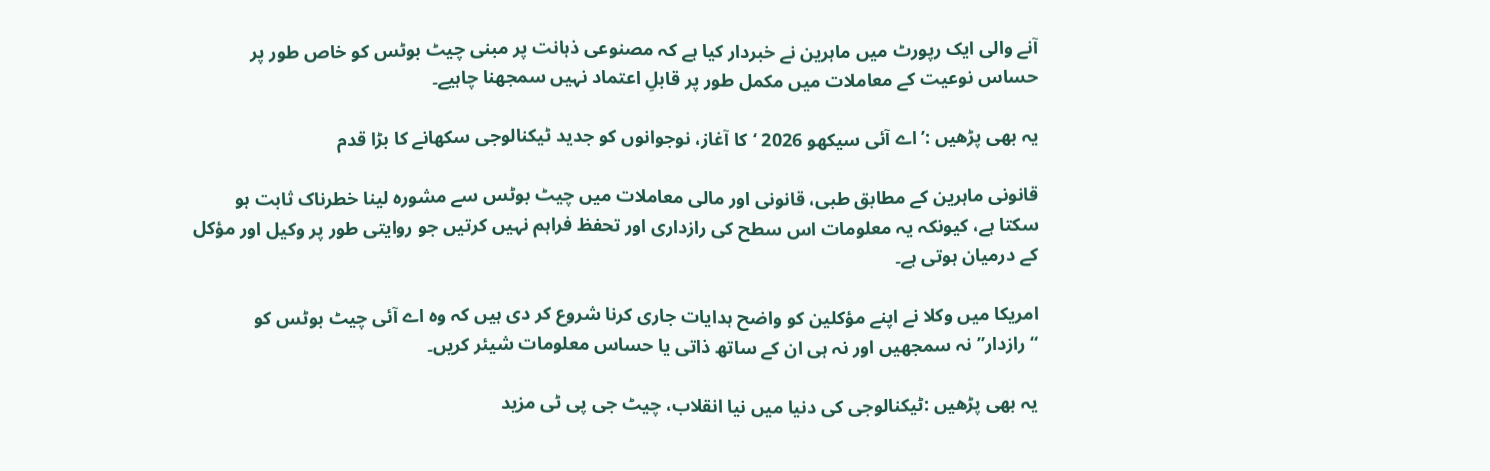آنے والی ایک رپورٹ میں ماہرین نے خبردار کیا ہے کہ مصنوعی ذہانت پر مبنی چیٹ بوٹس کو خاص طور پر حساس نوعیت کے معاملات میں مکمل طور پر قابلِ اعتماد نہیں سمجھنا چاہیے۔

یہ بھی پڑھیں :’اے آئی سیکھو 2026 ‘کا آغاز، نوجوانوں کو جدید ٹیکنالوجی سکھانے کا بڑا قدم

قانونی ماہرین کے مطابق طبی، قانونی اور مالی معاملات میں چیٹ بوٹس سے مشورہ لینا خطرناک ثابت ہو سکتا ہے، کیونکہ یہ معلومات اس سطح کی رازداری اور تحفظ فراہم نہیں کرتیں جو روایتی طور پر وکیل اور مؤکل کے درمیان ہوتی ہے۔

امریکا میں وکلا نے اپنے مؤکلین کو واضح ہدایات جاری کرنا شروع کر دی ہیں کہ وہ اے آئی چیٹ بوٹس کو “رازدار” نہ سمجھیں اور نہ ہی ان کے ساتھ ذاتی یا حساس معلومات شیئر کریں۔

یہ بھی پڑھیں :ٹیکنالوجی کی دنیا میں نیا انقلاب، چیٹ جی پی ٹی مزید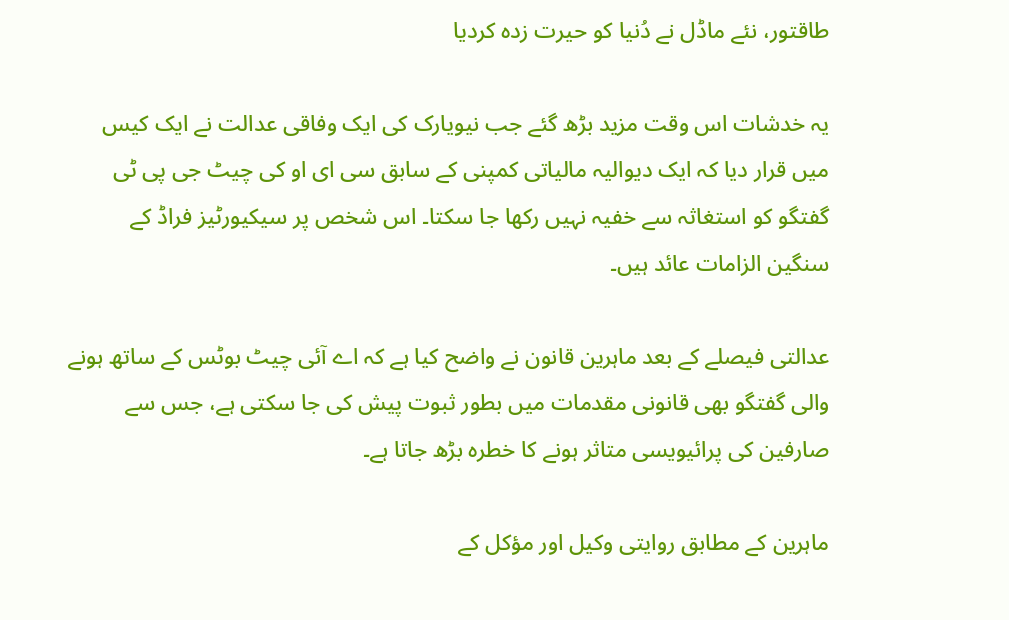طاقتور، نئے ماڈل نے دُنیا کو حیرت زدہ کردیا

یہ خدشات اس وقت مزید بڑھ گئے جب نیویارک کی ایک وفاقی عدالت نے ایک کیس میں قرار دیا کہ ایک دیوالیہ مالیاتی کمپنی کے سابق سی ای او کی چیٹ جی پی ٹی گفتگو کو استغاثہ سے خفیہ نہیں رکھا جا سکتا۔ اس شخص پر سیکیورٹیز فراڈ کے سنگین الزامات عائد ہیں۔

عدالتی فیصلے کے بعد ماہرین قانون نے واضح کیا ہے کہ اے آئی چیٹ بوٹس کے ساتھ ہونے والی گفتگو بھی قانونی مقدمات میں بطور ثبوت پیش کی جا سکتی ہے، جس سے صارفین کی پرائیویسی متاثر ہونے کا خطرہ بڑھ جاتا ہے۔

ماہرین کے مطابق روایتی وکیل اور مؤکل کے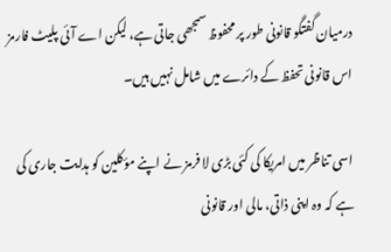درمیان گفتگو قانونی طور پر محفوظ سمجھی جاتی ہے، لیکن اے آئی پلیٹ فارمز اس قانونی تحفظ کے دائرے میں شامل نہیں ہیں۔

اسی تناظر میں امریکا کی کئی بڑی لا فرمز نے اپنے مؤکلین کو ہدایت جاری کی ہے کہ وہ اپنی ذاتی، مالی اور قانونی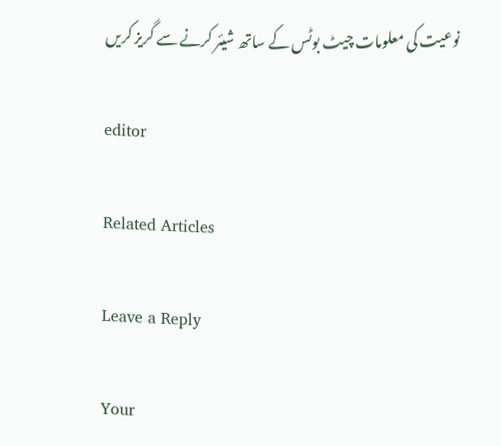نوعیت کی معلومات چیٹ بوٹس کے ساتھ شیئر کرنے سے گریز کریں

editor

Related Articles

Leave a Reply

Your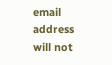email address will not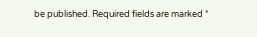be published. Required fields are marked *